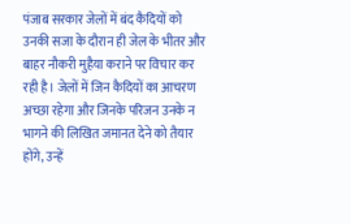पंजाब सरकार जेलों में बंद कैदियों को उनकी सजा के दौरान ही जेल के भीतर और बाहर नौकरी मुहैया कराने पर विचार कर रही है। जेलों में जिन कैदियों का आचरण अच्छा रहेगा और जिनके परिजन उनके न भागने की लिखित जमानत देने को तैयार होंगे, उन्हें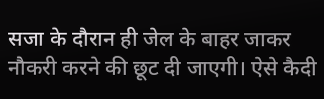सजा के दौरान ही जेल के बाहर जाकर नौकरी करने की छूट दी जाएगी। ऐसे कैदी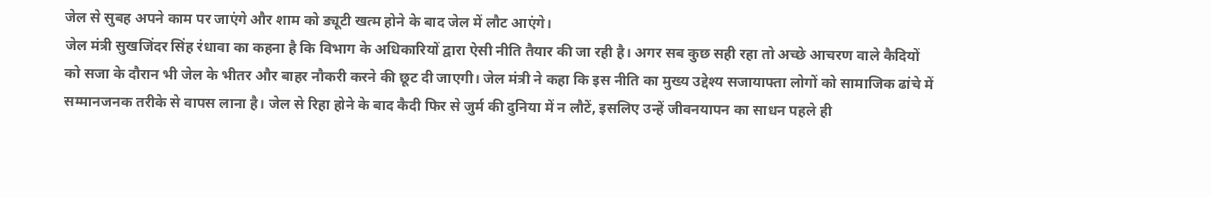जेल से सुबह अपने काम पर जाएंगे और शाम को ड्यूटी खत्म होने के बाद जेल में लौट आएंगे।
जेल मंत्री सुखजिंदर सिंह रंधावा का कहना है कि विभाग के अधिकारियों द्वारा ऐसी नीति तैयार की जा रही है। अगर सब कुछ सही रहा तो अच्छे आचरण वाले कैदियों को सजा के दौरान भी जेल के भीतर और बाहर नौकरी करने की छूट दी जाएगी। जेल मंत्री ने कहा कि इस नीति का मुख्य उद्देश्य सजायाफ्ता लोगों को सामाजिक ढांचे में सम्मानजनक तरीके से वापस लाना है। जेल से रिहा होने के बाद कैदी फिर से जुर्म की दुनिया में न लौटें, इसलिए उन्हें जीवनयापन का साधन पहले ही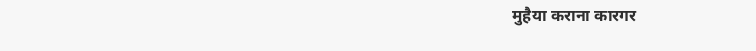मुहैया कराना कारगर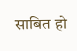साबित हो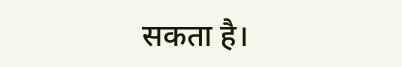सकता है।